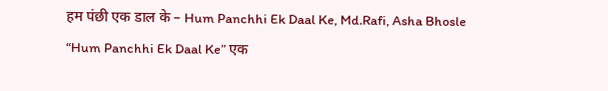हम पंछी एक डाल के – Hum Panchhi Ek Daal Ke, Md.Rafi, Asha Bhosle
“Hum Panchhi Ek Daal Ke” एक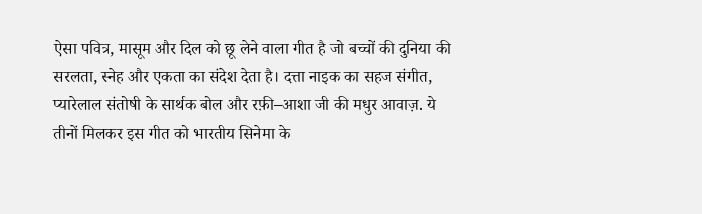ऐसा पवित्र, मासूम और दिल को छू लेने वाला गीत है जो बच्चों की दुनिया की सरलता, स्नेह और एकता का संदेश देता है। दत्ता नाइक का सहज संगीत, प्यारेलाल संतोषी के सार्थक बोल और रफ़ी–आशा जी की मधुर आवाज़. ये तीनों मिलकर इस गीत को भारतीय सिनेमा के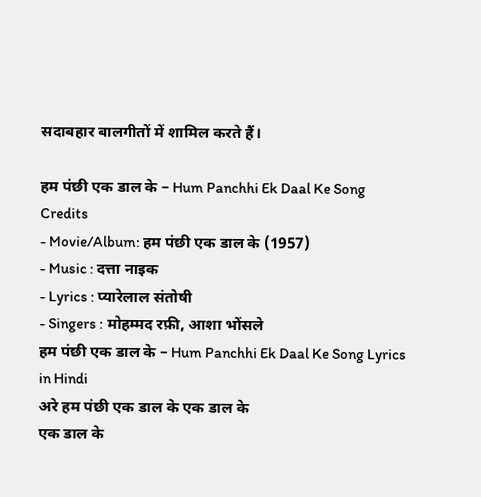सदाबहार बालगीतों में शामिल करते हैं।

हम पंछी एक डाल के – Hum Panchhi Ek Daal Ke Song Credits
- Movie/Album: हम पंछी एक डाल के (1957)
- Music : दत्ता नाइक
- Lyrics : प्यारेलाल संतोषी
- Singers : मोहम्मद रफ़ी, आशा भोंसले
हम पंछी एक डाल के – Hum Panchhi Ek Daal Ke Song Lyrics in Hindi
अरे हम पंछी एक डाल के एक डाल के
एक डाल के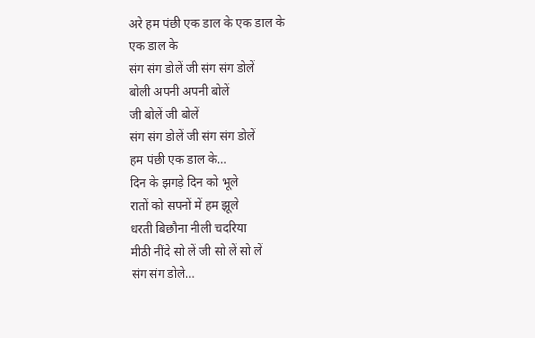अरे हम पंछी एक डाल के एक डाल के
एक डाल के
संग संग डोलें जी संग संग डोलें
बोली अपनी अपनी बोलें
जी बोलें जी बोलें
संग संग डोलें जी संग संग डोलें
हम पंछी एक डाल के…
दिन के झगड़े दिन को भूले
रातों को सपनों में हम झूले
धरती बिछौना नीली चदरिया
मीठी नींदे सो लें जी सो लें सो लें
संग संग डोले…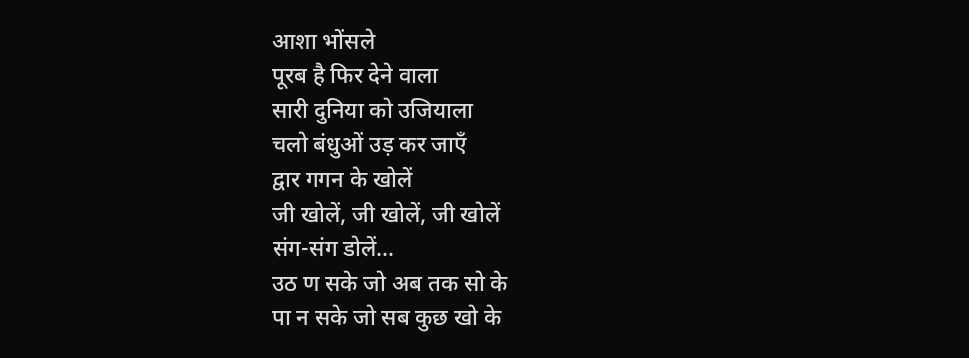आशा भोंसले
पूरब है फिर देने वाला
सारी दुनिया को उजियाला
चलो बंधुओं उड़ कर जाएँ
द्वार गगन के खोलें
जी खोलें, जी खोलें, जी खोलें
संग-संग डोलें…
उठ ण सके जो अब तक सो के
पा न सके जो सब कुछ खो के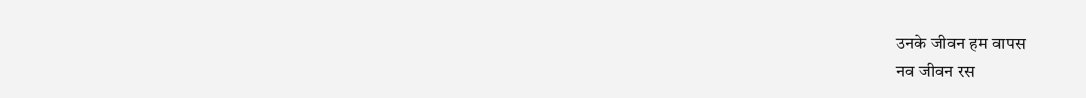उनके जीवन हम वापस
नव जीवन रस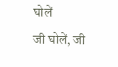घोलें
जी घोलें, जी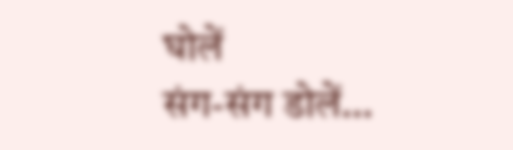घोलें
संग-संग डोलें…